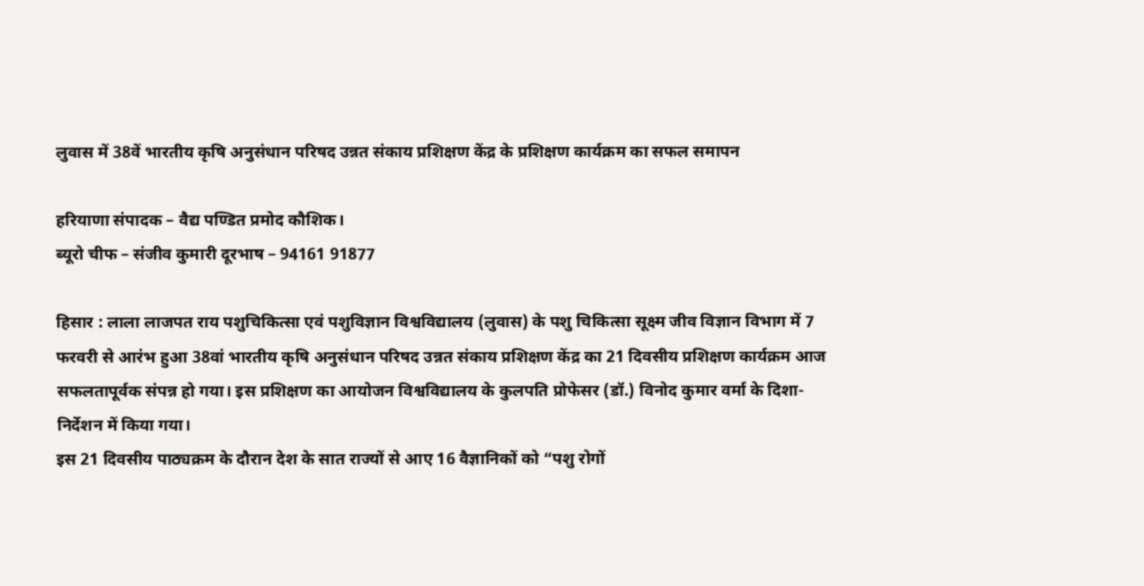लुवास में 38वें भारतीय कृषि अनुसंधान परिषद उन्नत संकाय प्रशिक्षण केंद्र के प्रशिक्षण कार्यक्रम का सफल समापन

हरियाणा संपादक – वैद्य पण्डित प्रमोद कौशिक।
ब्यूरो चीफ – संजीव कुमारी दूरभाष – 94161 91877

हिसार : लाला लाजपत राय पशुचिकित्सा एवं पशुविज्ञान विश्वविद्यालय (लुवास) के पशु चिकित्सा सूक्ष्म जीव विज्ञान विभाग में 7 फरवरी से आरंभ हुआ 38वां भारतीय कृषि अनुसंधान परिषद उन्नत संकाय प्रशिक्षण केंद्र का 21 दिवसीय प्रशिक्षण कार्यक्रम आज सफलतापूर्वक संपन्न हो गया। इस प्रशिक्षण का आयोजन विश्वविद्यालय के कुलपति प्रोफेसर (डॉ.) विनोद कुमार वर्मा के दिशा-निर्देशन में किया गया।
इस 21 दिवसीय पाठ्यक्रम के दौरान देश के सात राज्यों से आए 16 वैज्ञानिकों को “पशु रोगों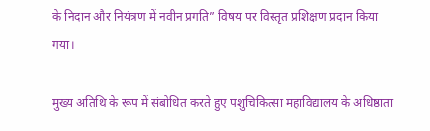के निदान और नियंत्रण में नवीन प्रगति” विषय पर विस्तृत प्रशिक्षण प्रदान किया गया।

मुख्य अतिथि के रूप में संबोधित करते हुए पशुचिकित्सा महाविद्यालय के अधिष्ठाता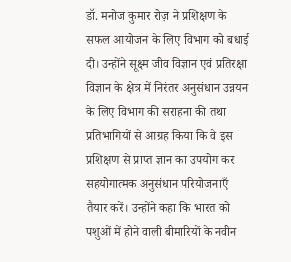डॉ. मनोज कुमार रोज़ ने प्रशिक्षण के सफल आयोजन के लिए विभाग को बधाई दी। उन्होंने सूक्ष्म जीव विज्ञान एवं प्रतिरक्षा विज्ञान के क्षेत्र में निरंतर अनुसंधान उन्नयन के लिए विभाग की सराहना की तथा प्रतिभागियों से आग्रह किया कि वे इस प्रशिक्षण से प्राप्त ज्ञान का उपयोग कर सहयोगात्मक अनुसंधान परियोजनाएँ तैयार करें। उन्होंने कहा कि भारत को पशुओं में होने वाली बीमारियों के नवीन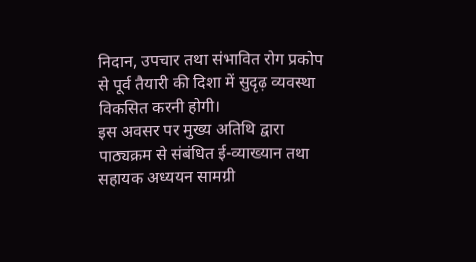निदान, उपचार तथा संभावित रोग प्रकोप से पूर्व तैयारी की दिशा में सुदृढ़ व्यवस्था विकसित करनी होगी।
इस अवसर पर मुख्य अतिथि द्वारा पाठ्यक्रम से संबंधित ई-व्याख्यान तथा सहायक अध्ययन सामग्री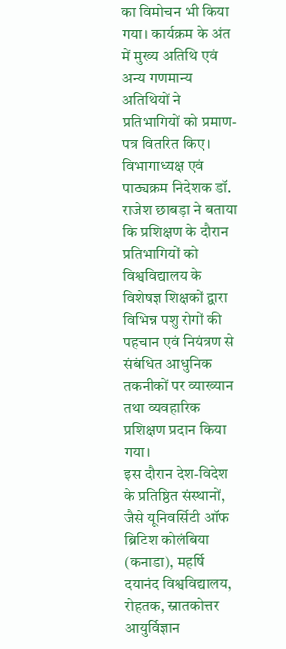का विमोचन भी किया गया। कार्यक्रम के अंत में मुख्य अतिथि एवं अन्य गणमान्य अतिथियों ने प्रतिभागियों को प्रमाण-पत्र वितरित किए।
विभागाध्यक्ष एवं पाठ्यक्रम निदेशक डॉ. राजेश छाबड़ा ने बताया कि प्रशिक्षण के दौरान प्रतिभागियों को विश्वविद्यालय के विशेषज्ञ शिक्षकों द्वारा विभिन्न पशु रोगों की पहचान एवं नियंत्रण से संबंधित आधुनिक तकनीकों पर व्याख्यान तथा व्यवहारिक प्रशिक्षण प्रदान किया गया।
इस दौरान देश-विदेश के प्रतिष्ठित संस्थानों, जैसे यूनिवर्सिटी ऑफ ब्रिटिश कोलंबिया (कनाडा), महर्षि दयानंद विश्वविद्यालय, रोहतक, स्नातकोत्तर आयुर्विज्ञान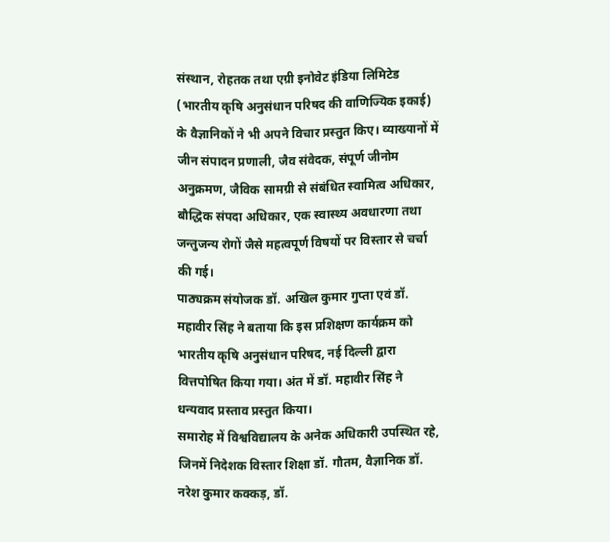संस्थान, रोहतक तथा एग्री इनोवेट इंडिया लिमिटेड (भारतीय कृषि अनुसंधान परिषद की वाणिज्यिक इकाई) के वैज्ञानिकों ने भी अपने विचार प्रस्तुत किए। व्याख्यानों में जीन संपादन प्रणाली, जैव संवेदक, संपूर्ण जीनोम अनुक्रमण, जैविक सामग्री से संबंधित स्वामित्व अधिकार, बौद्धिक संपदा अधिकार, एक स्वास्थ्य अवधारणा तथा जन्तुजन्य रोगों जैसे महत्वपूर्ण विषयों पर विस्तार से चर्चा की गई।
पाठ्यक्रम संयोजक डॉ. अखिल कुमार गुप्ता एवं डॉ. महावीर सिंह ने बताया कि इस प्रशिक्षण कार्यक्रम को भारतीय कृषि अनुसंधान परिषद, नई दिल्ली द्वारा वित्तपोषित किया गया। अंत में डॉ. महावीर सिंह ने धन्यवाद प्रस्ताव प्रस्तुत किया।
समारोह में विश्वविद्यालय के अनेक अधिकारी उपस्थित रहे, जिनमें निदेशक विस्तार शिक्षा डॉ. गौतम, वैज्ञानिक डॉ. नरेश कुमार कक्कड़, डॉ.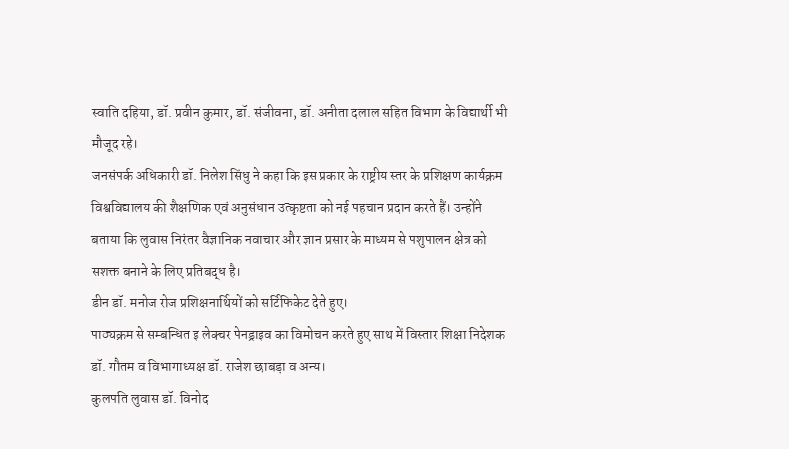स्वाति दहिया, डॉ. प्रवीन कुमार, डॉ. संजीवना, डॉ. अनीता दलाल सहित विभाग के विद्यार्थी भी मौजूद रहे।
जनसंपर्क अधिकारी डॉ. निलेश सिंधु ने कहा कि इस प्रकार के राष्ट्रीय स्तर के प्रशिक्षण कार्यक्रम विश्वविद्यालय की शैक्षणिक एवं अनुसंधान उत्कृष्टता को नई पहचान प्रदान करते हैं। उन्होंने बताया कि लुवास निरंतर वैज्ञानिक नवाचार और ज्ञान प्रसार के माध्यम से पशुपालन क्षेत्र को सशक्त बनाने के लिए प्रतिबद्ध है।
डीन डॉ. मनोज रोज प्रशिक्षनार्थियों को सर्टिफिकेट देते हुए।
पाठ्यक्रम से सम्बन्धित इ लेक्चर पेनड्राइव का विमोचन करते हुए साथ में विस्तार शिक्षा निदेशक डॉ. गौतम व विभागाध्यक्ष डॉ. राजेश छाबड़ा व अन्य।
कुलपति लुवास डॉ. विनोद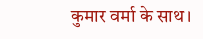कुमार वर्मा के साथ।